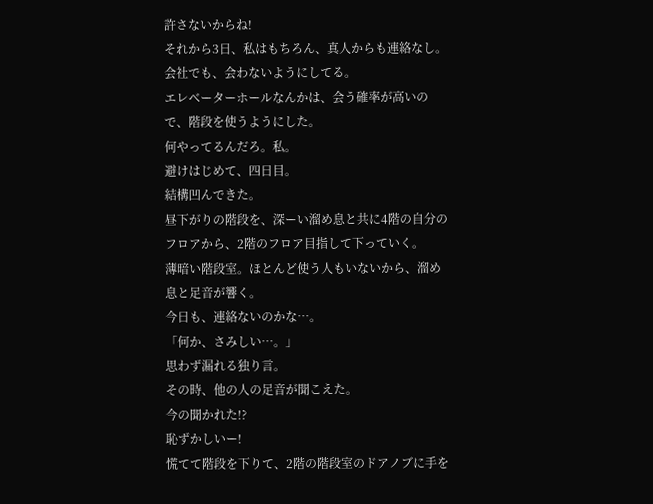許さないからね!
それから3日、私はもちろん、真人からも連絡なし。
会社でも、会わないようにしてる。
エレベーターホールなんかは、会う確率が高いので、階段を使うようにした。
何やってるんだろ。私。
避けはじめて、四日目。
結構凹んできた。
昼下がりの階段を、深ーい溜め息と共に4階の自分のフロアから、2階のフロア目指して下っていく。
薄暗い階段室。ほとんど使う人もいないから、溜め息と足音が響く。
今日も、連絡ないのかな…。
「何か、さみしい…。」
思わず漏れる独り言。
その時、他の人の足音が聞こえた。
今の聞かれた!?
恥ずかしいー!
慌てて階段を下りて、2階の階段室のドアノブに手を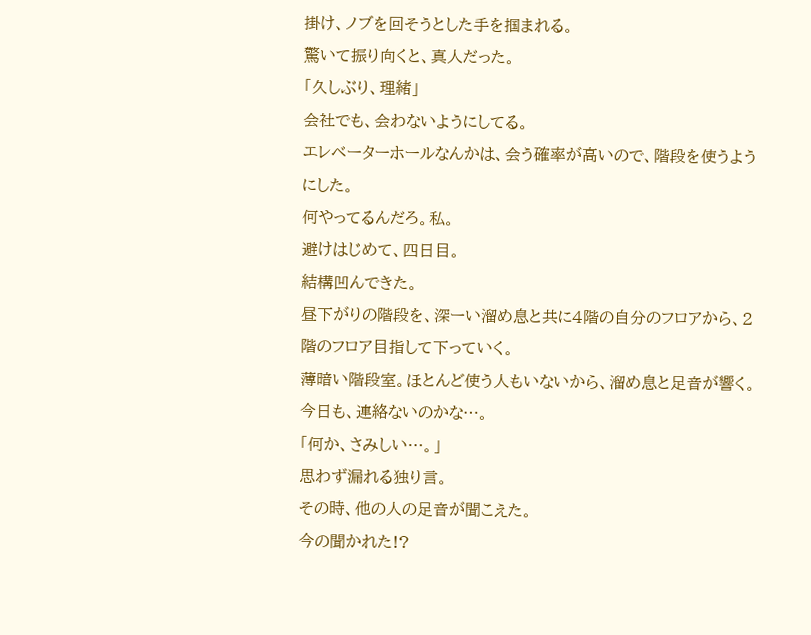掛け、ノブを回そうとした手を掴まれる。
驚いて振り向くと、真人だった。
「久しぶり、理緒」
会社でも、会わないようにしてる。
エレベーターホールなんかは、会う確率が高いので、階段を使うようにした。
何やってるんだろ。私。
避けはじめて、四日目。
結構凹んできた。
昼下がりの階段を、深ーい溜め息と共に4階の自分のフロアから、2階のフロア目指して下っていく。
薄暗い階段室。ほとんど使う人もいないから、溜め息と足音が響く。
今日も、連絡ないのかな…。
「何か、さみしい…。」
思わず漏れる独り言。
その時、他の人の足音が聞こえた。
今の聞かれた!?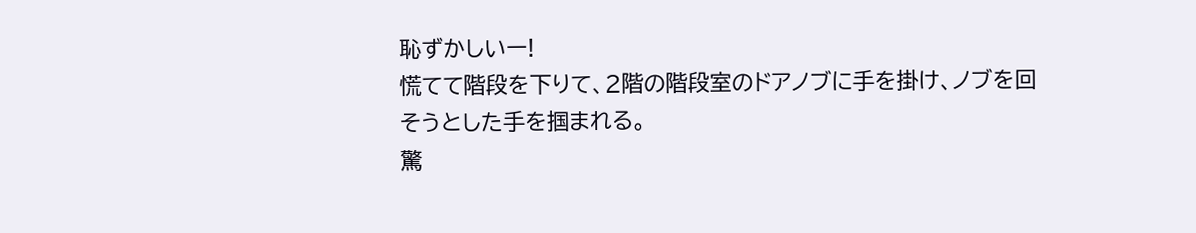恥ずかしいー!
慌てて階段を下りて、2階の階段室のドアノブに手を掛け、ノブを回そうとした手を掴まれる。
驚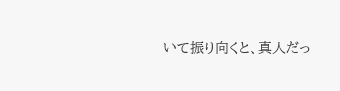いて振り向くと、真人だっ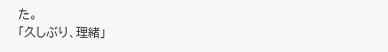た。
「久しぶり、理緒」